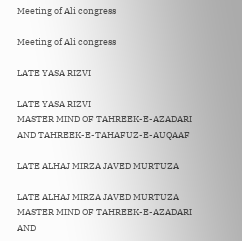Meeting of Ali congress

Meeting of Ali congress

LATE YASA RIZVI

LATE YASA RIZVI
MASTER MIND OF TAHREEK-E-AZADARI AND TAHREEK-E-TAHAFUZ-E-AUQAAF

LATE ALHAJ MIRZA JAVED MURTUZA

LATE ALHAJ MIRZA JAVED MURTUZA
MASTER MIND OF TAHREEK-E-AZADARI AND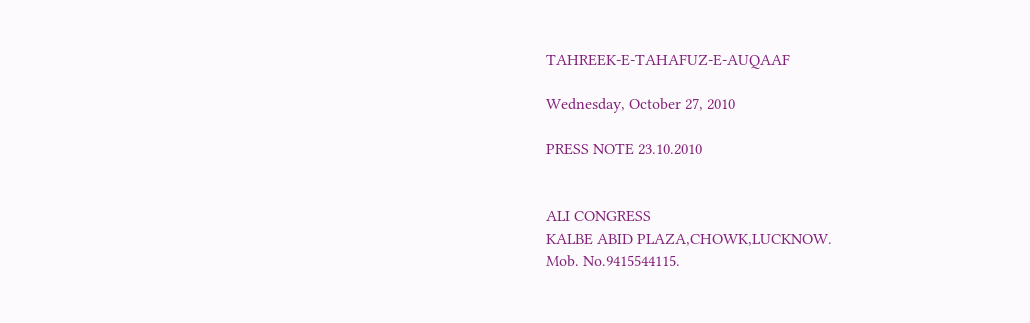TAHREEK-E-TAHAFUZ-E-AUQAAF

Wednesday, October 27, 2010

PRESS NOTE 23.10.2010


ALI CONGRESS
KALBE ABID PLAZA,CHOWK,LUCKNOW.
Mob. No.9415544115.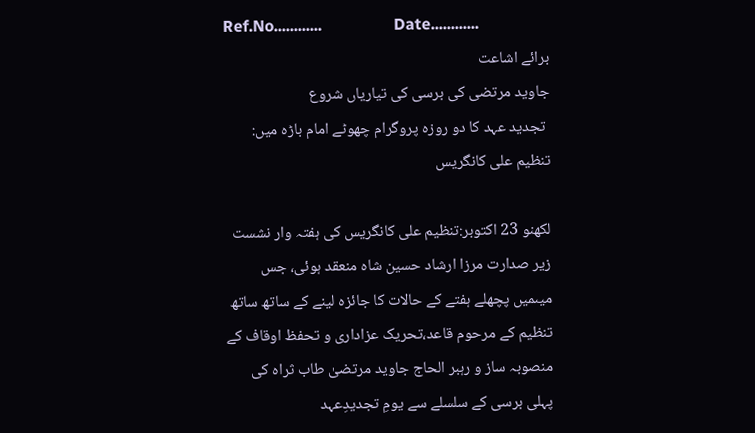Ref.No............                  Date............
برائے اشاعت
جاوید مرتضی کی برسی کی تیاریاں شروع
 تجدید عہد کا دو روزہ پروگرام چھوٹے امام باڑہ میں: تنظیم علی کانگریس

لکھنو 23 اکتوبر:تنظیم علی کانگریس کی ہفتہ وار نشست زیر صدارت مرزا ارشاد حسین شاہ منعقد ہوئی، جس میںمیں پچھلے ہفتے کے حالات کا جائزہ لینے کے ساتھ ساتھ تنظیم کے مرحوم قاعد،تحریک عزاداری و تحفظ اوقاف کے منصوبہ ساز و رہبر الحاج جاوید مرتضیٰ طاب ثراہ کی پہلی برسی کے سلسلے سے یومِ تجدیدِعہد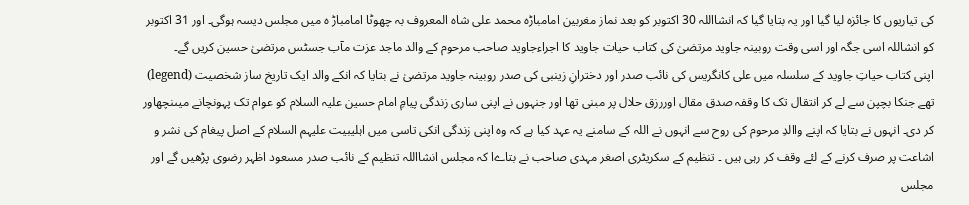کی تیاریوں کا جائزہ لیا گیا اور یہ بتایا گیا کہ انشااللہ 30 اکتوبر کو بعد نماز مغربین امامباڑہ محمد علی شاہ المعروف بہ چھوٹا امامباڑ ہ میں مجلس دیسہ ہوگی۔ اور 31 اکتوبر کو انشاللہ اسی جگہ اور اسی وقت روبینہ جاوید مرتضیٰ کی کتاب حیات جاوید کا اجراءجاوید صاحب مرحوم کے والد ماجد عزت مآب جسٹس مرتضیٰ حسین کریں گے۔
اپنی کتاب حیاتِ جاوید کے سلسلہ میں علی کانگریس کی نائب صدر اور دخترانِ زینبی کی صدر روبینہ جاوید مرتضیٰ نے بتایا کہ انکے والد ایک تاریخ ساز شخصیت (legend) تھے جنکا بچپن سے لے کر انتقال تک کا وقفہ صدق مقال اوررزق حلال پر مبنی تھا اور جنہوں نے اپنی ساری زندگی پیامِ امام حسین علیہ السلام کو عوام تک پہونچانے میںنچھاور کر دی۔ انہوں نے بتایا کہ اپنے واالدِ مرحوم کی روح سے انہوں نے اللہ کے سامنے یہ عہد کیا ہے کہ وہ اپنی زندگی انکی تاسی میں اہلیبیت علیہم السلام کے اصل پیغام کی نشر و اشاعت پر صرف کرنے کے لئے وقف کر رہی ہیں ۔ تنظیم کے سکریٹری اصغر مہدی صاحب نے بتاےا کہ مجلس انشااللہ تنظیم کے نائب صدر مسعود اظہر رضوی پڑھیں گے اور مجلس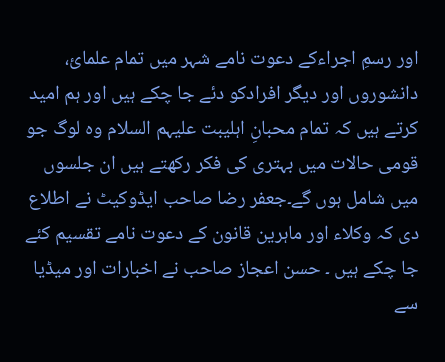اور رسمِ اجراءکے دعوت نامے شہر میں تمام علمائ، دانشوروں اور دیگر افرادکو دئے جا چکے ہیں اور ہم امید کرتے ہیں کہ تمام محبانِ اہلیبت علیہم السلام وہ لوگ جو قومی حالات میں بہتری کی فکر رکھتے ہیں ان جلسوں میں شامل ہوں گے۔جعفر رضا صاحب ایڈوکیٹ نے اطلاع دی کہ وکلاء اور ماہرین قانون کے دعوت نامے تقسیم کئے جا چکے ہیں ۔ حسن اعجاز صاحب نے اخبارات اور میڈیا سے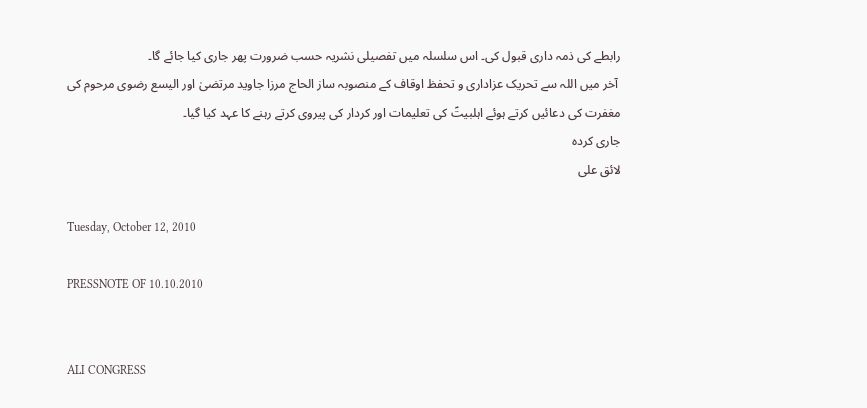رابطے کی ذمہ داری قبول کی۔ اس سلسلہ میں تفصیلی نشریہ حسب ضرورت پھر جاری کیا جائے گا۔
 آخر میں اللہ سے تحریک عزاداری و تحفظ اوقاف کے منصوبہ ساز الحاج مرزا جاوید مرتضیٰ اور الیسع رضوی مرحوم کی مغفرت کی دعائیں کرتے ہوئے اہلبیتؑ کی تعلیمات اور کردار کی پیروی کرتے رہنے کا عہد کیا گیا۔
جاری کردہ
لائق علی

Tuesday, October 12, 2010

PRESSNOTE OF 10.10.2010


ALI CONGRESS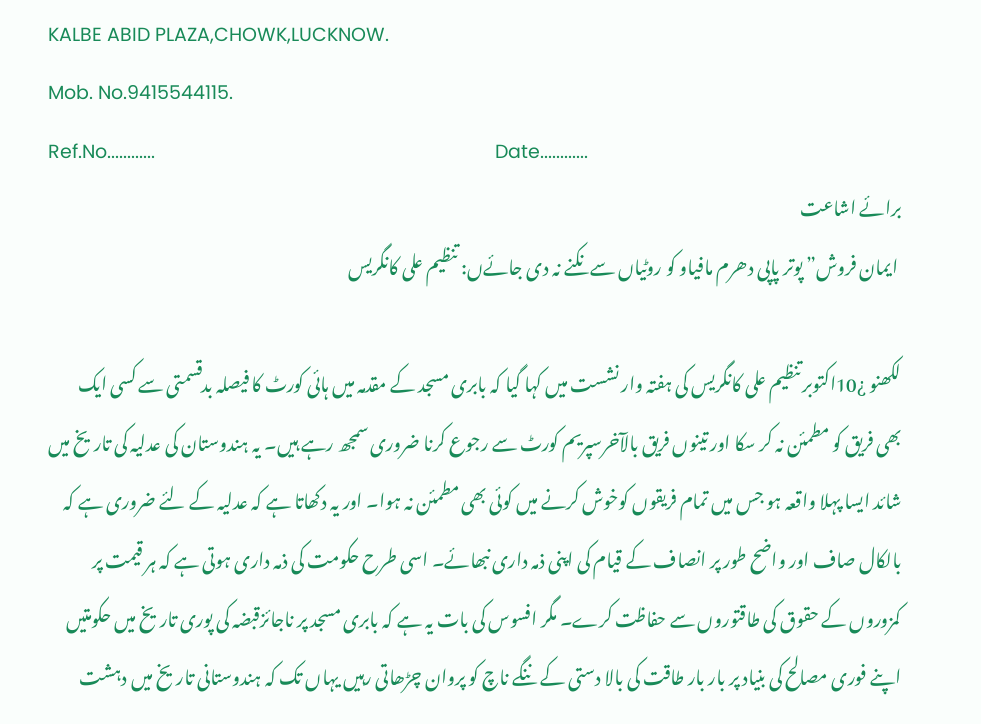KALBE ABID PLAZA,CHOWK,LUCKNOW.
Mob. No.9415544115.
Ref.No............                                                                    Date............
برائے اشاعت
 ایمان فروش” پوتر پاپی دھرم مافیاو کو روٹیاں سےنکنے نہ دی جائےں: تنظیم علی کانگریس

لکھنو ¿10اکتوبر تنظیم علی کانگریس کی ہفتہ وار نشست میں کہا گیا کہ بابری مسجد کے مقدمہ میں ہائی کورٹ کا فیصلہ بدقسمتی سے کسی ایک بھی فریق کو مطمئن نہ کر سکا اور تینوں فریق بالآخرسپریم کورٹ سے رجوع کرنا ضروری سمجھ رہے ہیں۔ یہ ہندوستان کی عدلیہ کی تاریخ میں شائد ایسا پہلا واقعہ ہو جس میں تمام فریقوں کوخوش کرنے میں کوئی بھی مطمئن نہ ہوا۔ اور یہ دکھاتا ہے کہ عدلیہ کے لئے ضروری ہے کہ بالکال صاف اور واضح طور پر انصاف کے قیام کی اپنی ذمہ داری نبھائے۔ اسی طرح حکومت کی ذمہ داری ہوتی ہے کہ ہر قیمت پر کمزوروں کے حقوق کی طاقتوروں سے حفاظت کرے۔ مگر افسوس کی بات یہ ہے کہ بابری مسجد پر ناجائزقبضہ کی پوری تاریخ میں حکومتیں اپنے فوری مصالح کی بنیاد پر بار بار طاقت کی بالا دستی کے ننگے ناچ کو پروان چڑھاتی رہیں یہاں تک کہ ہندوستانی تاریخ میں دہشت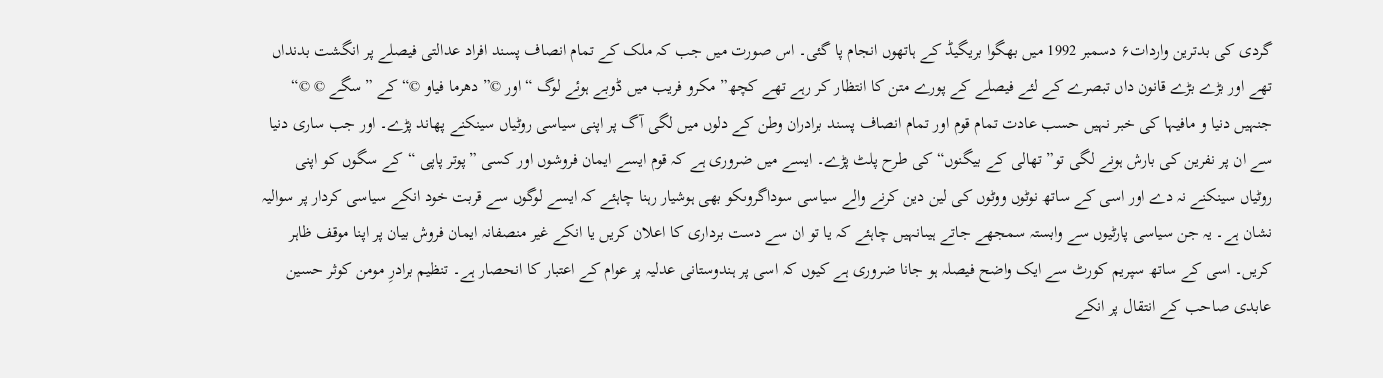گردی کی بدترین واردات۶ دسمبر 1992 میں بھگوا بریگیڈ کے ہاتھوں انجام پا گئی۔ اس صورت میں جب کہ ملک کے تمام انصاف پسند افراد عدالتی فیصلے پر انگشت بدنداں تھے اور بڑے بڑے قانون داں تبصرے کے لئے فیصلے کے پورے متن کا انتظار کر رہے تھے کچھ” مکرو فریب میں ڈوبے ہوئے لوگ “اور ©”دھرما فیاو ©“ کے ”سگے © ©“ جنہیں دنیا و مافیہا کی خبر نہیں حسب عادت تمام قوم اور تمام انصاف پسند برادران وطن کے دلوں میں لگی آگ پر اپنی سیاسی روٹیاں سینکنے پھاند پڑے۔ اور جب ساری دنیا سے ان پر نفرین کی بارش ہونے لگی تو” تھالی کے بیگنوں“ کی طرح پلٹ پڑے۔ ایسے میں ضروری ہے کہ قوم ایسے ایمان فروشوں اور کسی ”پوتر پاپی “کے سگوں کو اپنی روٹیاں سینکنے نہ دے اور اسی کے ساتھ نوٹوں ووٹوں کی لین دین کرنے والے سیاسی سوداگروںکو بھی ہوشیار رہنا چاہئے کہ ایسے لوگوں سے قربت خود انکے سیاسی کردار پر سوالیہ نشان ہے۔ یہ جن سیاسی پارٹیوں سے وابستہ سمجھے جاتے ہیںانہیں چاہئے کہ یا تو ان سے دست برداری کا اعلان کریں یا انکے غیر منصفانہ ایمان فروش بیان پر اپنا موقف ظاہر کریں۔ اسی کے ساتھ سپریم کورٹ سے ایک واضح فیصلہ ہو جانا ضروری ہے کیوں کہ اسی پر ہندوستانی عدلیہ پر عوام کے اعتبار کا انحصار ہے۔ تنظیم برادرِ مومن کوثر حسین عابدی صاحب کے انتقال پر انکے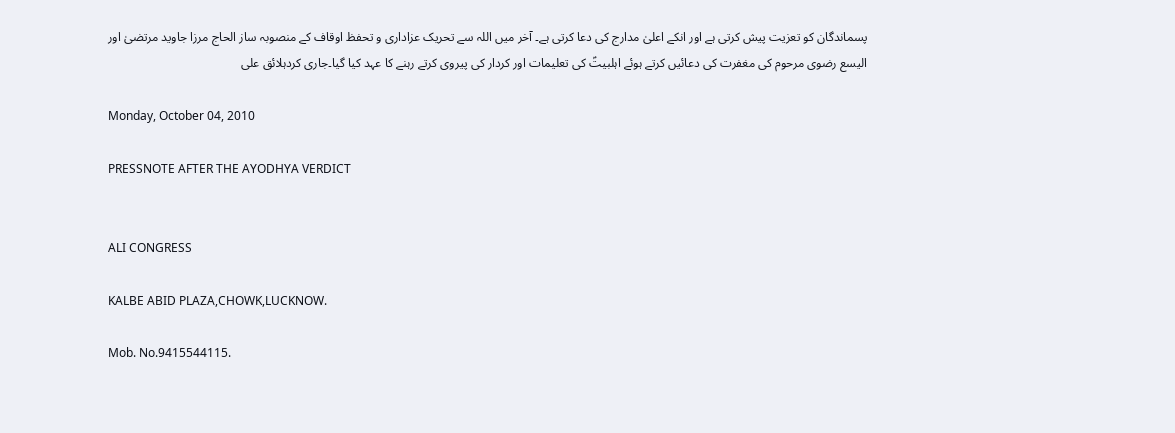پسماندگان کو تعزیت پیش کرتی ہے اور انکے اعلیٰ مدارج کی دعا کرتی ہے۔ آخر میں اللہ سے تحریک عزاداری و تحفظ اوقاف کے منصوبہ ساز الحاج مرزا جاوید مرتضیٰ اور الیسع رضوی مرحوم کی مغفرت کی دعائیں کرتے ہوئے اہلبیتؑ کی تعلیمات اور کردار کی پیروی کرتے رہنے کا عہد کیا گیا۔جاری کردہلائق علی

Monday, October 04, 2010

PRESSNOTE AFTER THE AYODHYA VERDICT


ALI CONGRESS

KALBE ABID PLAZA,CHOWK,LUCKNOW.

Mob. No.9415544115.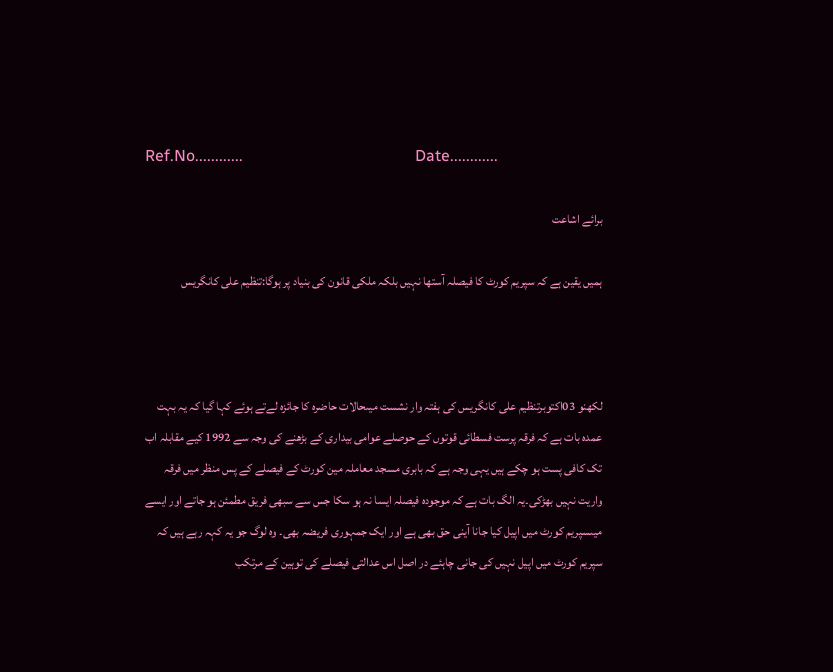Ref.No............                                           Date............

برائے اشاعت

ہمیں یقین ہے کہ سپریم کورٹ کا فیصلہ آستھا نہیں بلکہ ملکی قانون کی بنیاد پر ہوگا:تنظیم علی کانگریس



لکھنو 03اکتوبرتنظیم علی کانگریس کی ہفتہ وار نشست میںحالات حاضرہ کا جائزہ لےتے ہوئے کہا گیا کہ یہ بہت عمدہ بات ہے کہ فرقہ پرست فسطائی قوتوں کے حوصلے عوامی بیداری کے بڑھنے کی وجہ سے 1992 کیے مقابلہ اب تک کافی پست ہو چکے ہیں یہی وجہ ہے کہ بابری مسجد معاملہ مین کورٹ کے فیصلے کے پس منظر میں فرقہ واریت نہیں بھڑکی۔یہ الگ بات ہے کہ موجودہ فیصلہ ایسا نہ ہو سکا جس سے سبھی فریق مطمئن ہو جاتے اور ایسے میںسپریم کورٹ میں اپیل کیا جانا آینی حق بھی ہے اور ایک جمہوری فریضہ بھی۔ وہ لوگ جو یہ کہہ رہے ہیں کہ سپریم کورٹ میں اپیل نہیں کی جانی چاہئے در اصل اس عدالتی فیصلے کی توہین کے مرتکب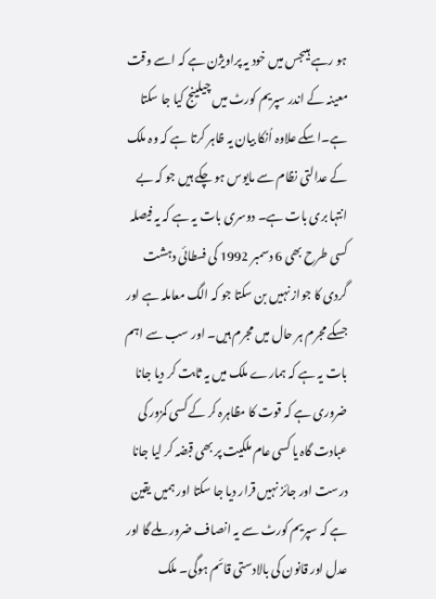ہو رہے ہیںجس میں خود یہ پراویژن ہے کہ اسے وقت معینہ کے اندر سپریم کورٹ میں چیلینج کیا جا سکتا ہے۔اسکے علاوہ اُنکا بیان یہ ظاہر کرتا ہے کہ وہ ملک کے عدالتی نظام سے مایوس ہو چکے ہیں جو کہ بے انتہا بری بات ہے۔ دوسری بات یہ ہے کہ یہ فیصلہ کسی طرح بھی 6 دسمبر 1992 کی فسطائی دہشت گردی کا جواز نہیں بن سکتا جو کہ الگ معاملہ ہے اور جسکے مجرم ہر حال میں مجرم ہیں۔ اور سب سے اہم بات یہ ہے کہ ہمارے ملک میں یہ ثابت کر دیا جانا ضروری ہے کہ قوت کا مظاہرہ کر کے کسی کمزور کی عبادت گاہ یا کسی عام ملکیت پر بھی قبضہ کر لیا جانا درست اور جائز نہیں قرار دیا جا سکتا اور ہمیں یقین ہے کہ سپریم کورٹ سے یہ انصاف ضرور ملے گا اور عدل اور قانون کی بالادستی قائم ہوگی۔ ملک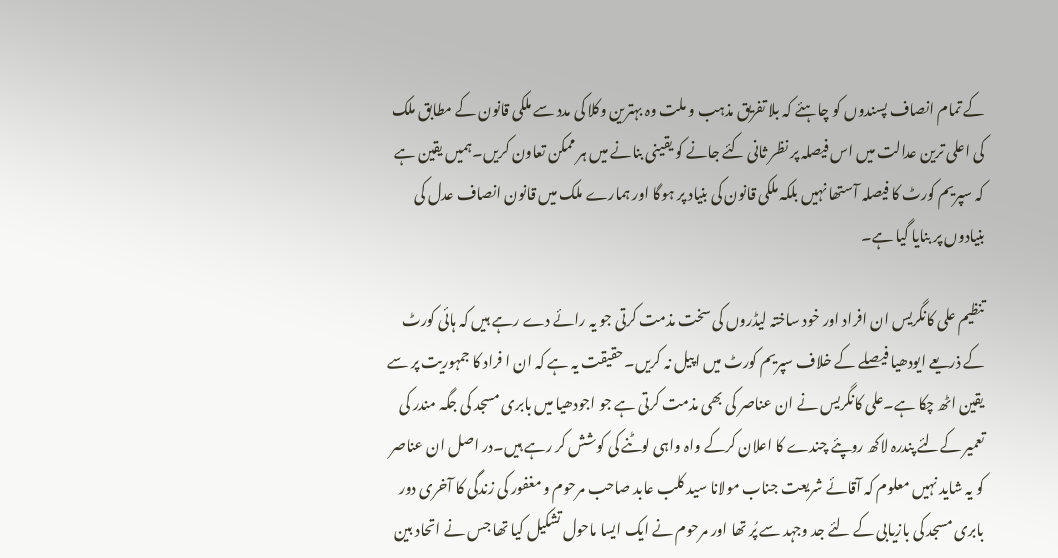کے تمام انصاف پسندوں کو چاہئے کہ بلا تفریق مذہب و ملت وہ بہترین وکلا کی مدد سے ملکی قانون کے مطابق ملک کی اعلی ترین عدالت میں اس فیصلہ پر نظر ثانی کئے جانے کو یقینی بنانے میں ہر ممکن تعاون کریں۔ہمیں یقین ہے کہ سپریم کورٹ کا فیصلہ آستھا نہیں بلکہ ملکی قانون کی بنیاد پر ہوگا اور ہمارے ملک میں قانون انصاف عدل کی بنیادوں پر بنایا گیا ہے۔

تنظیم علی کانگریس ان افراد اور خود ساختہ لیڈروں کی سخت مذمت کرتی جو یہ رائے دے رہے ہیں کہ ہائی کورٹ کے ذریعے ایودھیا فیصلے کے خلاف سپریم کورٹ میں اپیل نہ کریں۔حقیقت یہ ہے کہ ان ا فراد کا جمہوریت پر سے یقین اٹھ چکا ہے۔علی کانگریس نے ان عناصر کی بھی مذمت کرتی ہے جو اجودھیا میں بابری مسجد کی جگہ مندر کی تعمیر کےلئے پندرہ لاکھ روپئے چندے کا اعلان کرکے واہ واہی لوٹنے کی کوشش کر رہے ہیں۔در اصل ان عناصر کو یہ شاید نہیں معلوم کہ آقائے شریعت جناب مولانا سید کلب عابد صاحب مرحوم و مغفور کی زندگی کا آخری دور بابری مسجد کی بازیابی کے لئے جد وجہد سے پُر تھا اور مرحوم نے ایک ایسا ماحول تشکیل کیا تھا جس نے اتحاد بین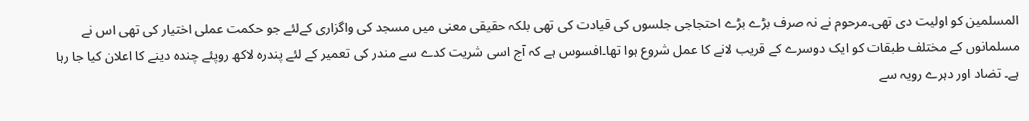المسلمین کو اولیت دی تھی۔مرحوم نے نہ صرف بڑے بڑے احتجاجی جلسوں کی قیادت کی تھی بلکہ حقیقی معنی میں مسجد کی واگزاری کےلئے جو حکمت عملی اختیار کی تھی اس نے مسلمانوں کے مختلف طبقات کو ایک دوسرے کے قریب لانے کا عمل شروع ہوا تھا۔افسوس ہے کہ آج اسی شریت کدے سے مندر کی تعمیر کے لئے پندرہ لاکھ روپئے چندہ دینے کا اعلان کیا جا رہا ہے۔ تضاد اور دہرے رویہ سے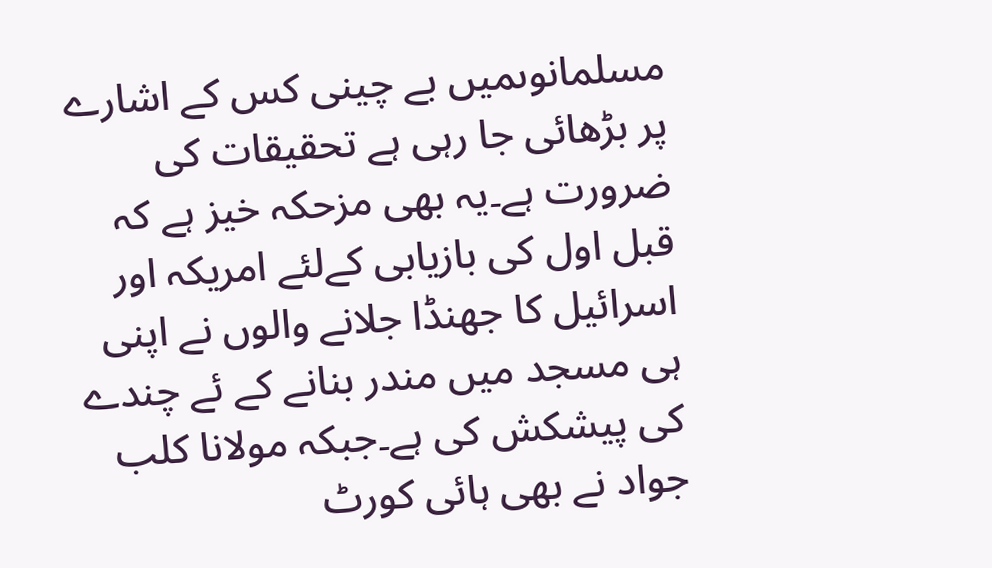مسلمانوںمیں بے چینی کس کے اشارے پر بڑھائی جا رہی ہے تحقیقات کی ضرورت ہے۔یہ بھی مزحکہ خیز ہے کہ قبل اول کی بازیابی کےلئے امریکہ اور اسرائیل کا جھنڈا جلانے والوں نے اپنی ہی مسجد میں مندر بنانے کے ئے چندے کی پیشکش کی ہے۔جبکہ مولانا کلب جواد نے بھی ہائی کورٹ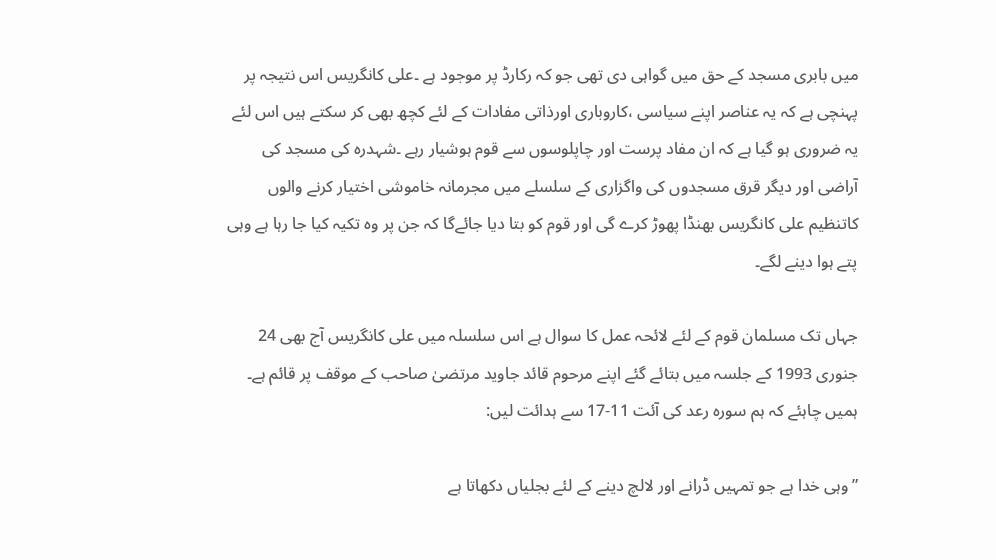میں بابری مسجد کے حق میں گواہی دی تھی جو کہ رکارڈ پر موجود ہے ۔علی کانگریس اس نتیجہ پر پہنچی ہے کہ یہ عناصر اپنے سیاسی ،کاروباری اورذاتی مفادات کے لئے کچھ بھی کر سکتے ہیں اس لئے یہ ضروری ہو گیا ہے کہ ان مفاد پرست اور چاپلوسوں سے قوم ہوشیار رہے ۔شہدرہ کی مسجد کی آراضی اور دیگر قرق مسجدوں کی واگزاری کے سلسلے میں مجرمانہ خاموشی اختیار کرنے والوں کاتنظیم علی کانگریس بھنڈا پھوڑ کرے گی اور قوم کو بتا دیا جائےگا کہ جن پر وہ تکیہ کیا جا رہا ہے وہی پتے ہوا دینے لگے۔

جہاں تک مسلمان قوم کے لئے لائحہ عمل کا سوال ہے اس سلسلہ میں علی کانگریس آج بھی 24 جنوری 1993 کے جلسہ میں بتائے گئے اپنے مرحوم قائد جاوید مرتضیٰ صاحب کے موقف پر قائم ہے۔ ہمیں چاہئے کہ ہم سورہ رعد کی آئت 11-17 سے ہدائت لیں:

”وہی خدا ہے جو تمہیں ڈرانے اور لالچ دینے کے لئے بجلیاں دکھاتا ہے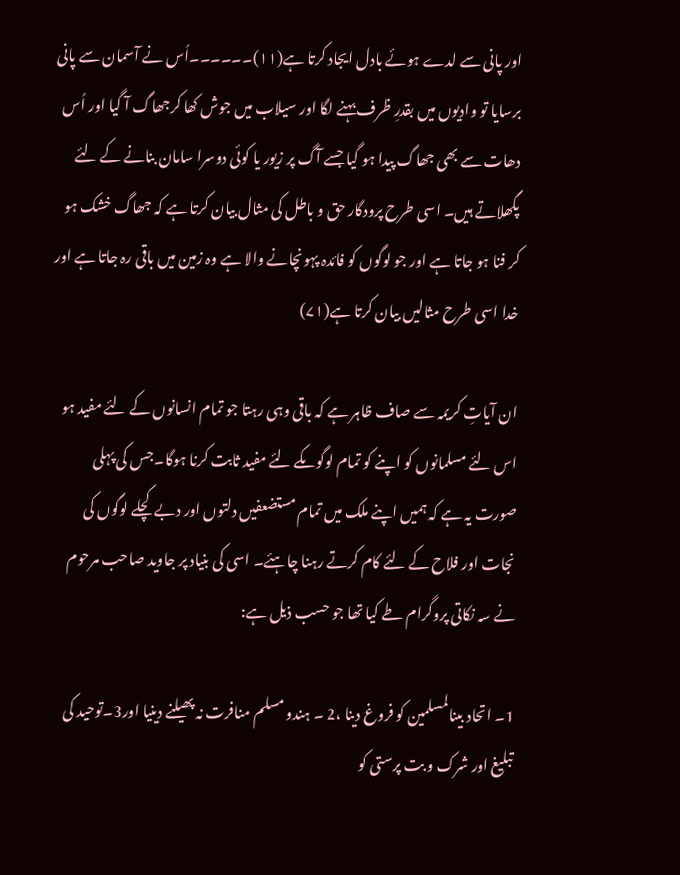اور پانی سے لدے ہوئے بادل ایجاد کرتا ہے(۱۱)۔۔۔۔۔۔اُس نے آسمان سے پانی برسایا تو وادیوں میں بقدرِ ظرف بہنے لگا اور سیلاب میں جوش کھا کرجھاگ آ گیا اور اُس دھات سے بھی جھاگ پیدا ہو گیا جسے آگ پر زیور یا کوئی دوسرا سامان بنانے کے لئے پگھلاتے ہیں۔ اسی طرح پرودگار حق و باطل کی مثال بیان کرتا ہے کہ جھاگ خشک ہو کر فنا ہو جاتا ہے اور جو لوگوں کو فائدہ پہونچانے والا ہے وہ زمین میں باقی رہ جاتا ہے اور خدا اسی طرح مثالیں بیان کرتا ہے(۷۱)

ان آیاتِ کریمہ سے صاف ظاہر ہے کہ باقی وہی رہتا جو تمام انسانوں کے لئے مفید ہو اس لئے مسلمانوں کو اپنے کو تمام لوگوںکے لئے مفید ثابت کرنا ہوگا۔جس کی پہلی صورت یہ ہے کہ ہمیں اپنے ملک میں تمام مستضعفیں دلتوں اور دبے کچلے لوگوں کی نجات اور فلاح کے لئے کام کرتے رہنا چاہئے۔ اسی کی بنیاد پر جاوید صاحب مرحوم نے سہ نکاتی پروگرام طے کیا تھا جو حسب ذیل ہے:

1۔ اتحاد بینالمسلمین کو فروغ دینا ،2 ۔ ہندو مسلم منافرت نہ پھیلنے دینیا اور3۔توحید کی تبلیغ اور شرک و بت پرستی کو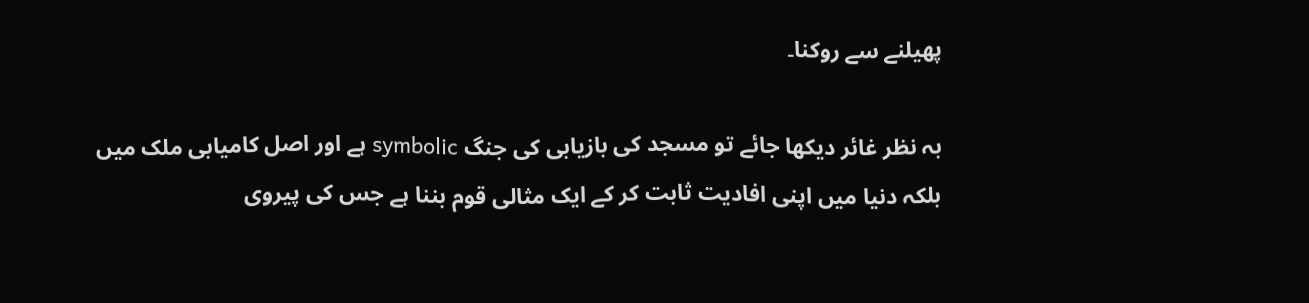پھیلنے سے روکنا۔

بہ نظر غائر دیکھا جائے تو مسجد کی بازیابی کی جنگ symbolic ہے اور اصل کامیابی ملک میں بلکہ دنیا میں اپنی افادیت ثابت کر کے ایک مثالی قوم بننا ہے جس کی پیروی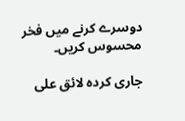دوسرے کرنے میں فخر محسوس کریں۔

جاری کردہ لائق علی